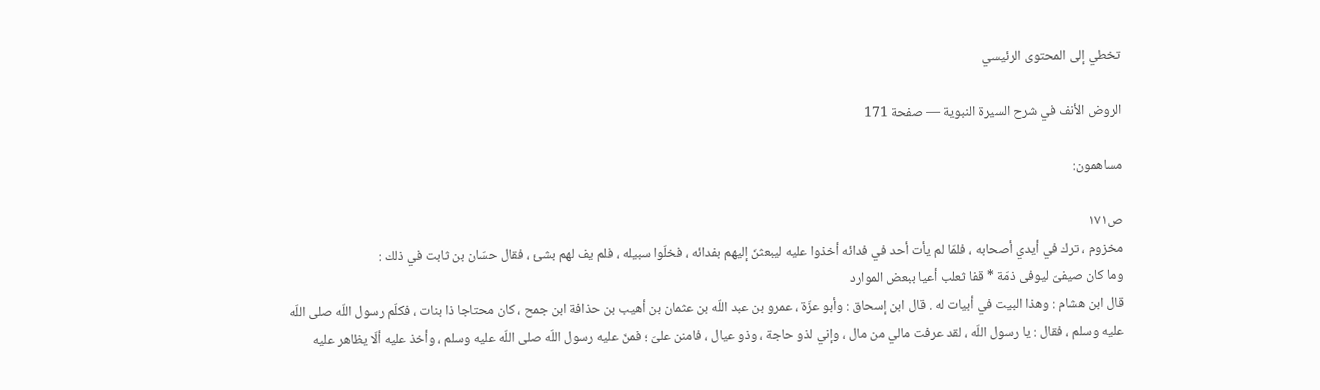تخطي إلى المحتوى الرئيسي

الروض الأنف في شرح السيرة النبوية — صفحة 171

مساهمون:

ص١٧١
مخزوم ، ترك في أيدي أصحابه ، فلمّا لم يأت أحد في فدائه أخذوا عليه ليبعثنّ إليهم بفدائه ، فخلّوا سبيله ، فلم يف لهم بشئ ، فقال حسّان بن ثابت في ذلك :
وما كان صيفىّ ليوفى ذمّة * قفا ثعلب أعيا ببعض الموارد
قال ابن هشام : وهذا البيت في أبيات له . قال ابن إسحاق : وأبو عزّة ، عمرو بن عبد اللّه بن عثمان بن أهيب بن حذافة ابن جمح ، كان محتاجا ذا بنات ، فكلّم رسول اللّه صلى اللّه عليه وسلم ، فقال : يا رسول اللّه ، لقد عرفت مالي من مال ، وإني لذو حاجة ، وذو عيال ، فامنن علىّ ؛ فمنّ عليه رسول اللّه صلى اللّه عليه وسلم ، وأخذ عليه ألّا يظاهر عليه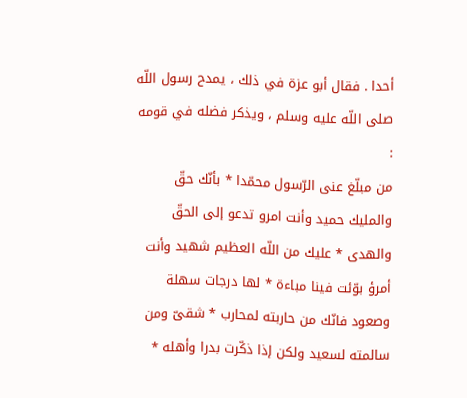أحدا . فقال أبو عزة في ذلك ، يمدح رسول اللّه صلى اللّه عليه وسلم ، ويذكر فضله في قومه :
من مبلّغ عنى الرّسول محمّدا * بأنّك حقّ والمليك حميد وأنت امرو تدعو إلى الحقّ والهدى * عليك من اللّه العظيم شهيد وأنت أمرؤ بوّئت فينا مباءة * لها درجات سهلة وصعود فانّك من حاربته لمحارب * شقىّ ومن سالمته لسعيد ولكن إذا ذكّرت بدرا وأهله *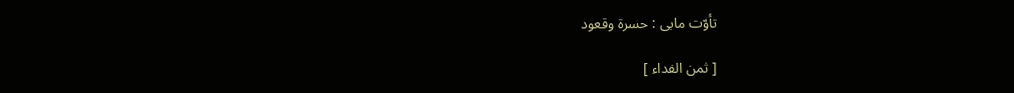تأوّت مابى : حسرة وقعود

[ ثمن الفداء ]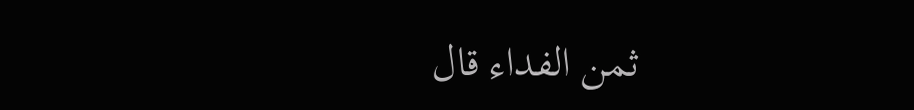ثمن الفداء قال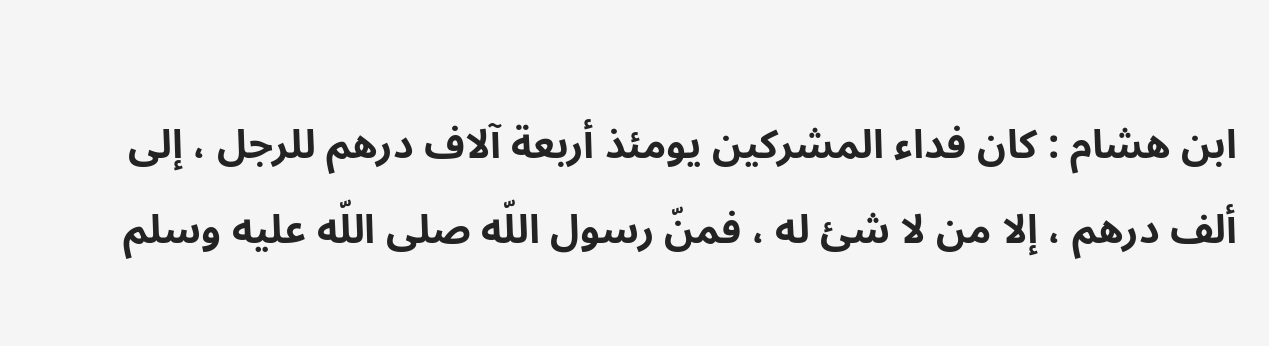ابن هشام : كان فداء المشركين يومئذ أربعة آلاف درهم للرجل ، إلى ألف درهم ، إلا من لا شئ له ، فمنّ رسول اللّه صلى اللّه عليه وسلم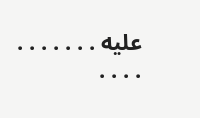عليه . . . . . . . . . . .